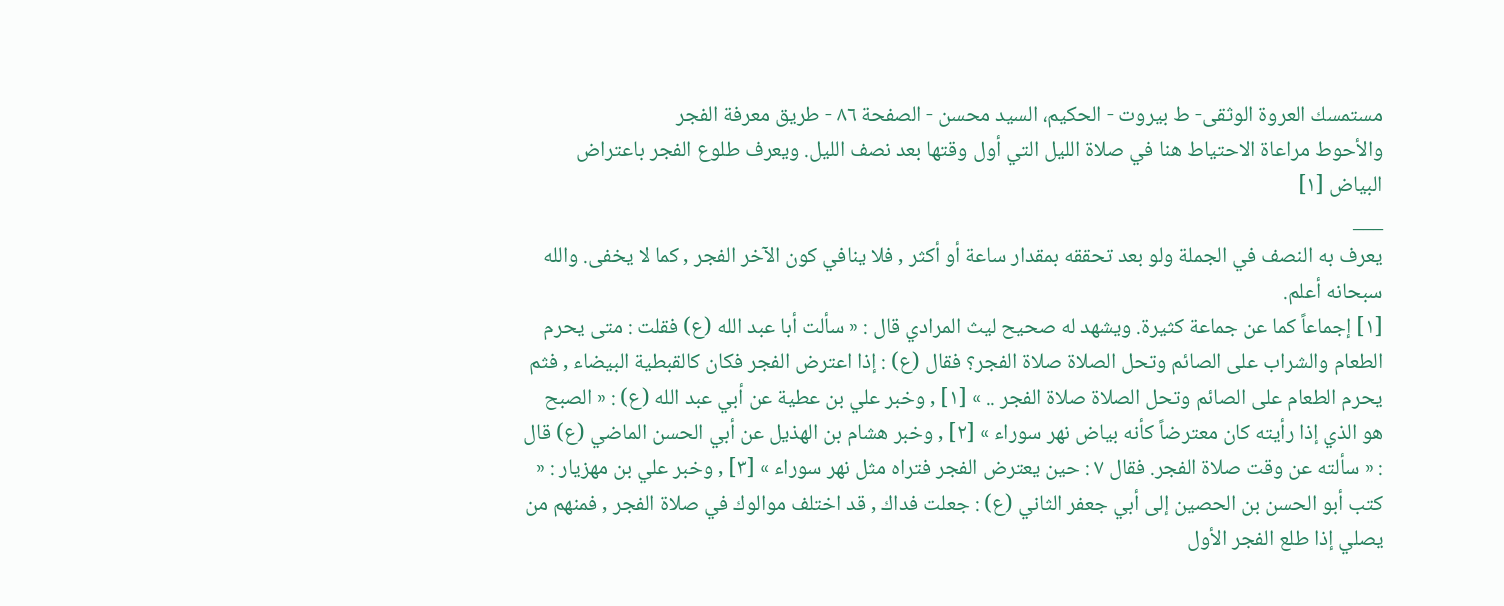مستمسك العروة الوثقى- ط بیروت - الحكيم، السيد محسن - الصفحة ٨٦ - طريق معرفة الفجر
والأحوط مراعاة الاحتياط هنا في صلاة الليل التي أول وقتها بعد نصف الليل. ويعرف طلوع الفجر باعتراض البياض [١]
___
يعرف به النصف في الجملة ولو بعد تحققه بمقدار ساعة أو أكثر , فلا ينافي كون الآخر الفجر , كما لا يخفى. والله سبحانه أعلم.
[١] إجماعاً كما عن جماعة كثيرة. ويشهد له صحيح ليث المرادي قال : « سألت أبا عبد الله (ع) فقلت : متى يحرم الطعام والشراب على الصائم وتحل الصلاة صلاة الفجر؟ فقال (ع) : إذا اعترض الفجر فكان كالقبطية البيضاء , فثم يحرم الطعام على الصائم وتحل الصلاة صلاة الفجر .. » [١] , وخبر علي بن عطية عن أبي عبد الله (ع) : « الصبح هو الذي إذا رأيته كان معترضاً كأنه بياض نهر سوراء » [٢] , وخبر هشام بن الهذيل عن أبي الحسن الماضي (ع) قال : « سألته عن وقت صلاة الفجر. فقال ٧ : حين يعترض الفجر فتراه مثل نهر سوراء » [٣] , وخبر علي بن مهزيار : « كتب أبو الحسن بن الحصين إلى أبي جعفر الثاني (ع) : جعلت فداك , قد اختلف موالوك في صلاة الفجر , فمنهم من يصلي إذا طلع الفجر الأول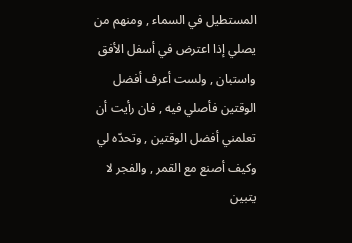المستطيل في السماء , ومنهم من يصلي إذا اعترض في أسفل الأفق واستبان , ولست أعرف أفضل الوقتين فأصلي فيه , فان رأيت أن تعلمني أفضل الوقتين , وتحدّه لي وكيف أصنع مع القمر , والفجر لا يتبين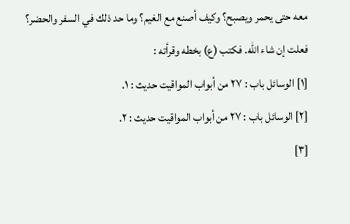معه حتى يحمر ويصبح؟ وكيف أصنع مع الغيم؟ وما حد ذلك في السفر والحضر؟ فعلت إن شاء الله. فكتب (ع) بخطه وقرأته :
[١] الوسائل باب : ٢٧ من أبواب المواقيت حديث : ١.
[٢] الوسائل باب : ٢٧ من أبواب المواقيت حديث : ٢.
[٣]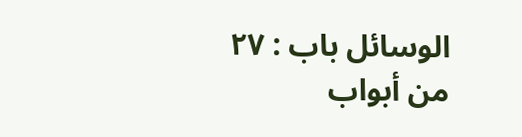الوسائل باب : ٢٧ من أبواب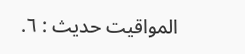المواقيت حديث : ٦.